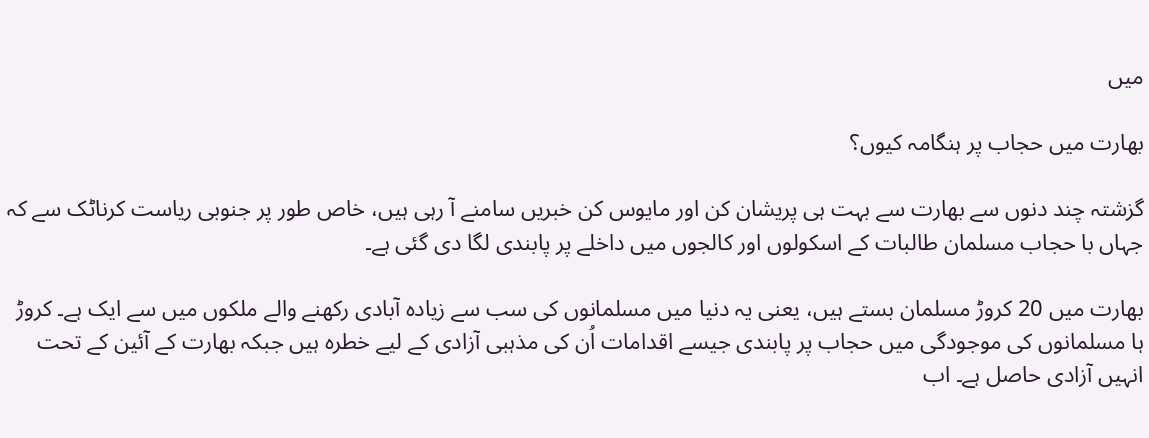میں

بھارت میں حجاب پر ہنگامہ کیوں؟

گزشتہ چند دنوں سے بھارت سے بہت ہی پریشان کن اور مایوس کن خبریں سامنے آ رہی ہیں، خاص طور پر جنوبی ریاست کرناٹک سے کہ جہاں با حجاب مسلمان طالبات کے اسکولوں اور کالجوں میں داخلے پر پابندی لگا دی گئی ہے۔

بھارت میں 20 کروڑ مسلمان بستے ہیں، یعنی یہ دنیا میں مسلمانوں کی سب سے زیادہ آبادی رکھنے والے ملکوں میں سے ایک ہے۔ کروڑ ہا مسلمانوں کی موجودگی میں حجاب پر پابندی جیسے اقدامات اُن کی مذہبی آزادی کے لیے خطرہ ہیں جبکہ بھارت کے آئین کے تحت انہیں آزادی حاصل ہے۔ اب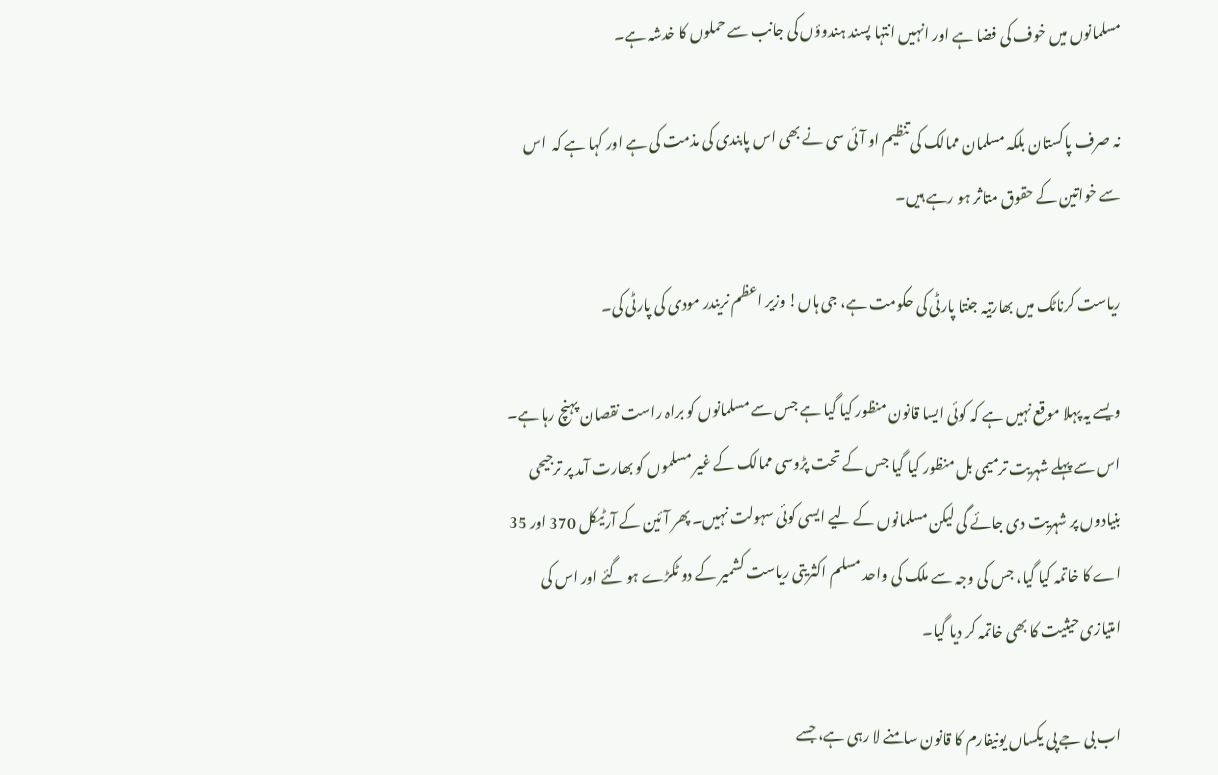مسلمانوں میں خوف کی فضا ہے اور انہیں انتہا پسند ہندوؤں کی جانب سے حملوں کا خدشہ ہے۔

نہ صرف پاکستان بلکہ مسلمان ممالک کی تنظیم او آئی سی نے بھی اس پابندی کی مذمت کی ہے اور کہا ہے کہ  اس سے خواتین کے حقوق متاثر ہو رہے ہیں۔

ریاست کرناٹک میں بھارتیہ جنتا پارٹی کی حکومت ہے، جی ہاں! وزیر اعظم نریندر مودی کی پارٹی کی۔

ویسے یہ پہلا موقع نہیں ہے کہ کوئی ایسا قانون منظور کیا گیا ہے جس سے مسلمانوں کو براہ راست نقصان پہنچ رہا ہے۔ اس سے پہلے شہریت ترمیمی بل منظور کیا گیا جس کے تحت پڑوسی ممالک کے غیر مسلموں کو بھارت آمد پر ترجیحی بنیادوں پر شہریت دی جائے گی لیکن مسلمانوں کے لیے ایسی کوئی سہولت نہیں۔ پھر آئین کے آرٹیکل 370 اور 35 اے کا خاتمہ کیا گیا، جس کی وجہ سے ملک کی واحد مسلم اکثریتی ریاست کشمیر کے دو ٹکڑے ہو گئے اور اس کی امتیازی حیثیت کا بھی خاتمہ کر دیا گیا۔

اب بی جے پی یکساں یونیفارم کا قانون سامنے لا رہی ہے، جسے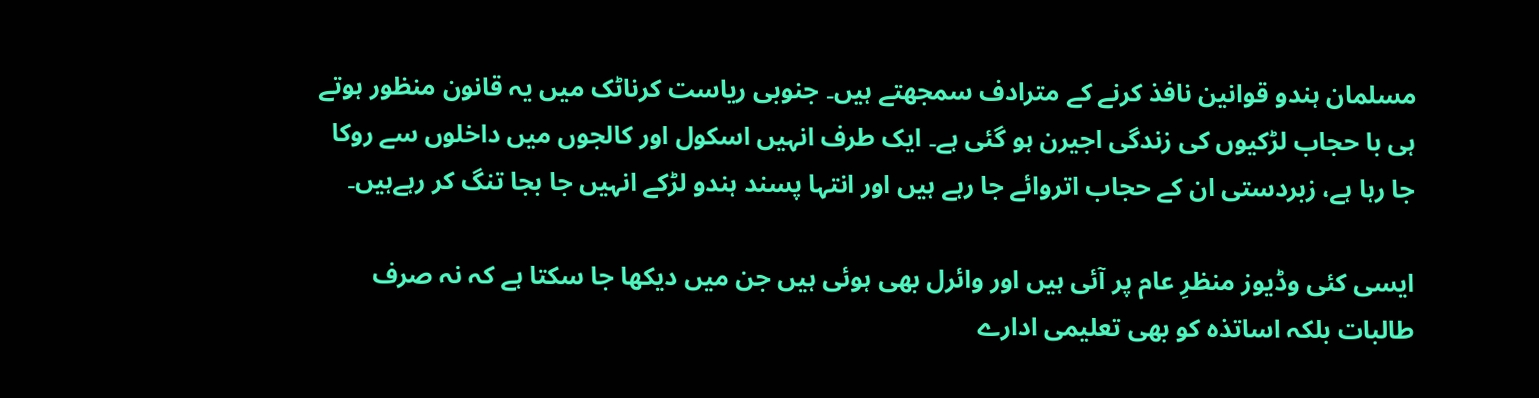مسلمان ہندو قوانین نافذ کرنے کے مترادف سمجھتے ہیں۔ جنوبی ریاست کرناٹک میں یہ قانون منظور ہوتے ہی با حجاب لڑکیوں کی زندگی اجیرن ہو گئی ہے۔ ایک طرف انہیں اسکول اور کالجوں میں داخلوں سے روکا جا رہا ہے، زبردستی ان کے حجاب اتروائے جا رہے ہیں اور انتہا پسند ہندو لڑکے انہیں جا بجا تنگ کر رہےہیں۔

ایسی کئی وڈیوز منظرِ عام پر آئی ہیں اور وائرل بھی ہوئی ہیں جن میں دیکھا جا سکتا ہے کہ نہ صرف طالبات بلکہ اساتذہ کو بھی تعلیمی ادارے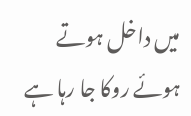میں داخل ہوتے ہوئے روکا جا رہا ہے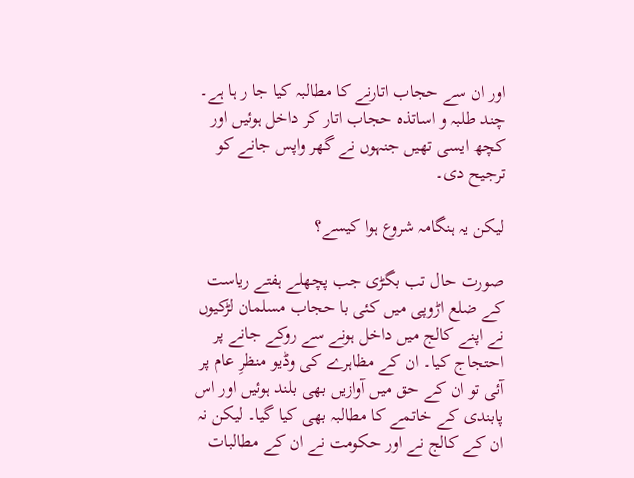اور ان سے حجاب اتارنے کا مطالبہ کیا جا ر ہا ہے۔ چند طلبہ و اساتذہ حجاب اتار کر داخل ہوئیں اور کچھ ایسی تھیں جنہوں نے گھر واپس جانے کو ترجیح دی۔

لیکن یہ ہنگامہ شروع ہوا کیسے؟

صورت حال تب بگڑی جب پچھلے ہفتے ریاست کے ضلع اڑوپی میں کئی با حجاب مسلمان لڑکیوں نے اپنے کالج میں داخل ہونے سے روکے جانے پر احتجاج کیا۔ ان کے مظاہرے کی وڈیو منظرِ عام پر آئی تو ان کے حق میں آوازیں بھی بلند ہوئیں اور اس پابندی کے خاتمے کا مطالبہ بھی کیا گیا۔ لیکن نہ ان کے کالج نے اور حکومت نے ان کے مطالبات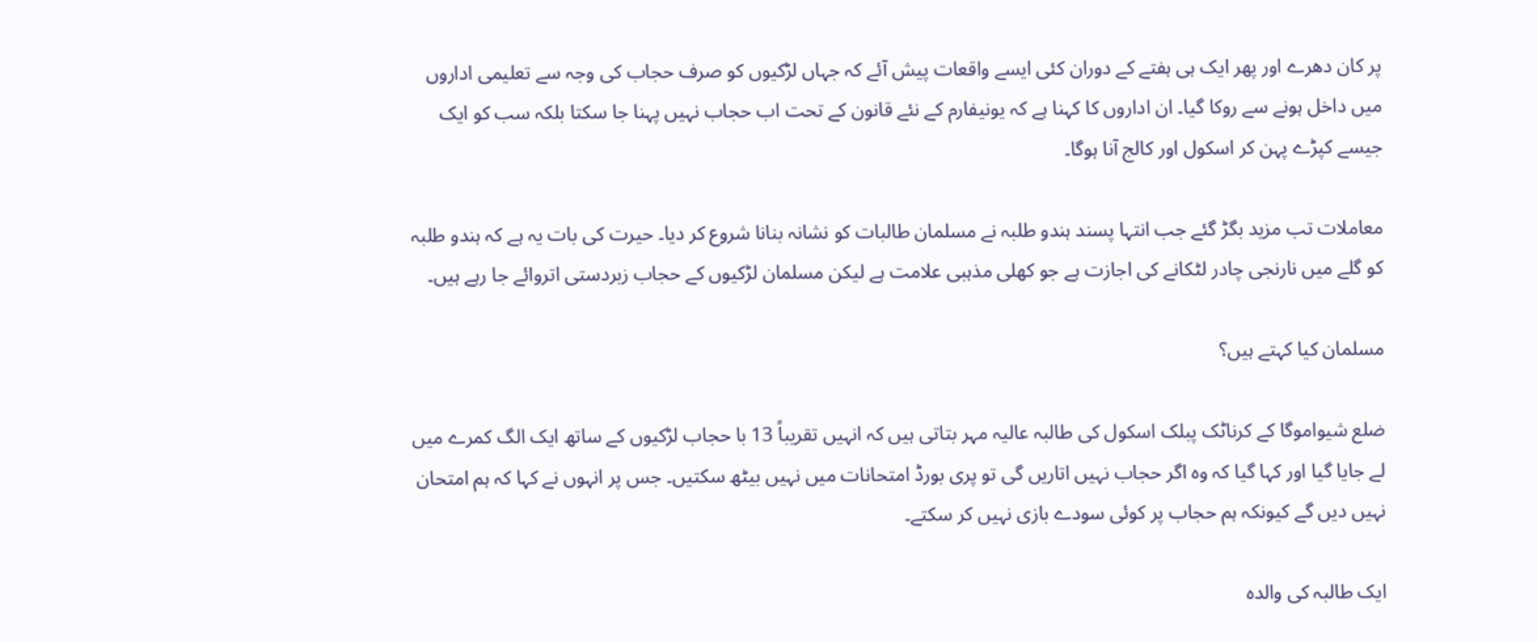پر کان دھرے اور پھر ایک ہی ہفتے کے دوران کئی ایسے واقعات پیش آئے کہ جہاں لڑکیوں کو صرف حجاب کی وجہ سے تعلیمی اداروں میں داخل ہونے سے روکا گیا۔ ان اداروں کا کہنا ہے کہ یونیفارم کے نئے قانون کے تحت اب حجاب نہیں پہنا جا سکتا بلکہ سب کو ایک جیسے کپڑے پہن کر اسکول اور کالج آنا ہوگا۔

معاملات تب مزید بگڑ گئے جب انتہا پسند ہندو طلبہ نے مسلمان طالبات کو نشانہ بنانا شروع کر دیا۔ حیرت کی بات یہ ہے کہ ہندو طلبہ کو گلے میں نارنجی چادر لٹکانے کی اجازت ہے جو کھلی مذہبی علامت ہے لیکن مسلمان لڑکیوں کے حجاب زبردستی اتروائے جا رہے ہیں۔

مسلمان کیا کہتے ہیں؟

ضلع شیواموگا کے کرناٹک پبلک اسکول کی طالبہ عالیہ مہر بتاتی ہیں کہ انہیں تقریباً 13 با حجاب لڑکیوں کے ساتھ ایک الگ کمرے میں لے جایا گیا اور کہا گیا کہ وہ اگر حجاب نہیں اتاریں گی تو پری بورڈ امتحانات میں نہیں بیٹھ سکتیں۔ جس پر انہوں نے کہا کہ ہم امتحان نہیں دیں گے کیونکہ ہم حجاب پر کوئی سودے بازی نہیں کر سکتے۔

ایک طالبہ کی والدہ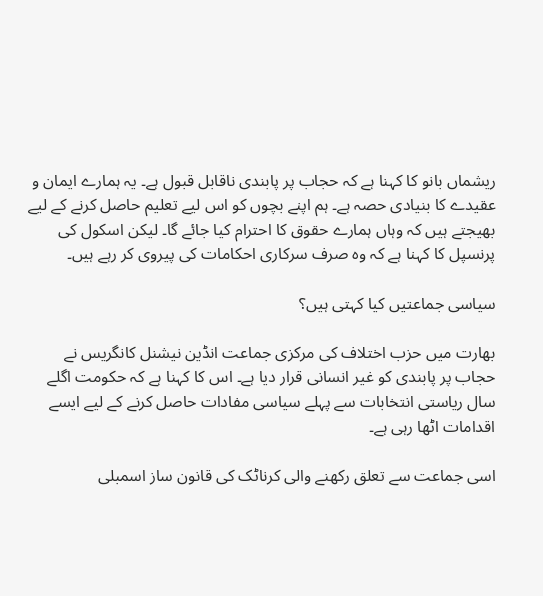ریشماں بانو کا کہنا ہے کہ حجاب پر پابندی ناقابل قبول ہے۔ یہ ہمارے ایمان و عقیدے کا بنیادی حصہ ہے۔ ہم اپنے بچوں کو اس لیے تعلیم حاصل کرنے کے لیے بھیجتے ہیں کہ وہاں ہمارے حقوق کا احترام کیا جائے گا۔ لیکن اسکول کی پرنسپل کا کہنا ہے کہ وہ صرف سرکاری احکامات کی پیروی کر رہے ہیں۔

سیاسی جماعتیں کیا کہتی ہیں؟

بھارت میں حزب اختلاف کی مرکزی جماعت انڈین نیشنل کانگریس نے حجاب پر پابندی کو غیر انسانی قرار دیا ہے۔ اس کا کہنا ہے کہ حکومت اگلے سال ریاستی انتخابات سے پہلے سیاسی مفادات حاصل کرنے کے لیے ایسے اقدامات اٹھا رہی ہے۔

اسی جماعت سے تعلق رکھنے والی کرناٹک کی قانون ساز اسمبلی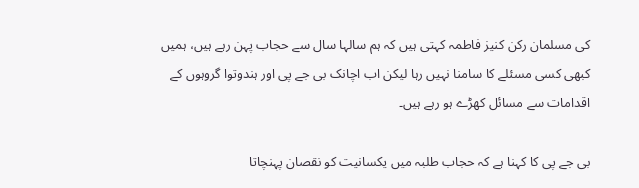کی مسلمان رکن کنیز فاطمہ کہتی ہیں کہ ہم سالہا سال سے حجاب پہن رہے ہیں، ہمیں کبھی کسی مسئلے کا سامنا نہیں رہا لیکن اب اچانک بی جے پی اور ہندوتوا گروہوں کے اقدامات سے مسائل کھڑے ہو رہے ہیں۔

بی جے پی کا کہنا ہے کہ حجاب طلبہ میں یکسانیت کو نقصان پہنچاتا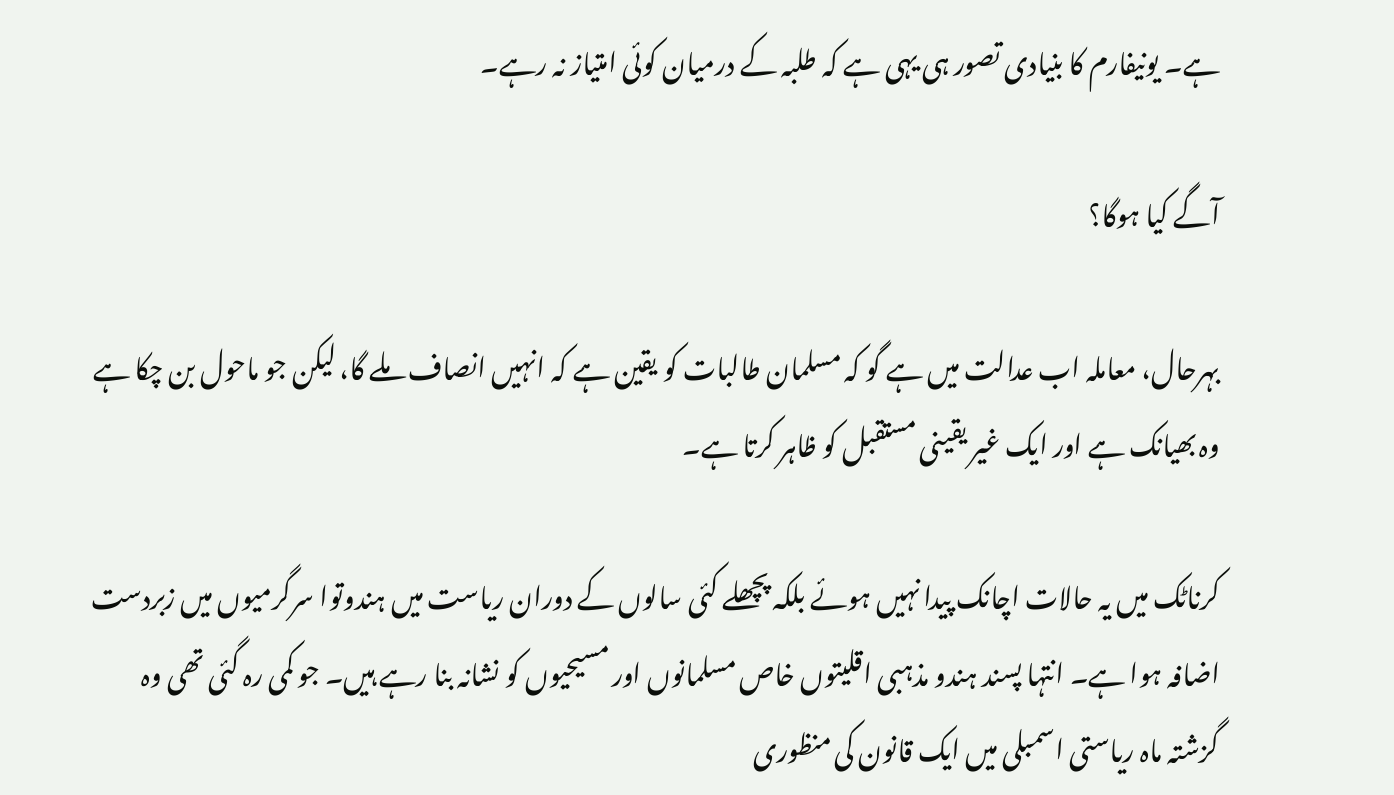ہے۔ یونیفارم کا بنیادی تصور ہی یہی ہے کہ طلبہ کے درمیان کوئی امتیاز نہ رہے۔

آگے کیا ہوگا؟

بہرحال، معاملہ اب عدالت میں ہے گو کہ مسلمان طالبات کو یقین ہے کہ انہیں انصاف ملے گا، لیکن جو ماحول بن چکا ہے وہ بھیانک ہے اور ایک غیر یقینی مستقبل کو ظاہر کرتا ہے۔

کرناٹک میں یہ حالات اچانک پیدا نہیں ہوئے بلکہ پچھلے کئی سالوں کے دوران ریاست میں ہندوتوا سرگرمیوں میں زبردست اضافہ ہوا ہے۔ انتہا پسند ہندو مذہبی اقلیتوں خاص مسلمانوں اور مسیحیوں کو نشانہ بنا رہے ہیں۔ جو کمی رہ گئی تھی وہ گزشتہ ماہ ریاستی اسمبلی میں ایک قانون کی منظوری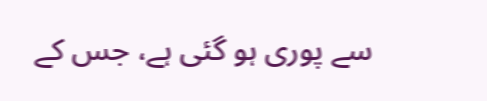سے پوری ہو گئی ہے، جس کے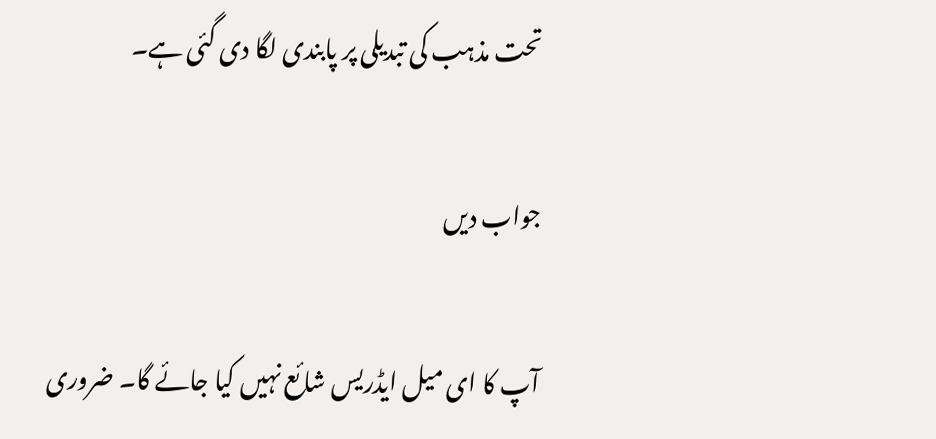تحت مذہب کی تبدیلی پر پابندی لگا دی گئی ہے۔

جواب دیں

آپ کا ای میل ایڈریس شائع نہیں کیا جائے گا۔ ضروری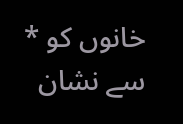خانوں کو * سے نشان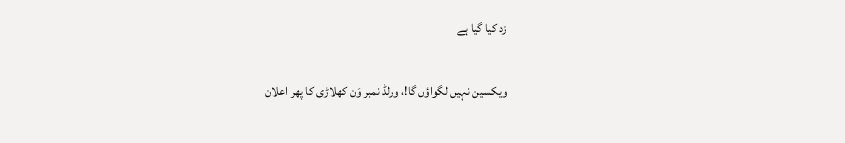زد کیا گیا ہے

ویکسین نہیں لگواؤں گا!، ورلڈ نمبر وَن کھلاڑی کا پھر اعلان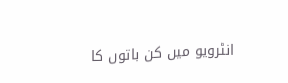انٹرویو میں کن باتوں کا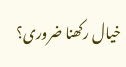خیال رکھنا ضروری؟